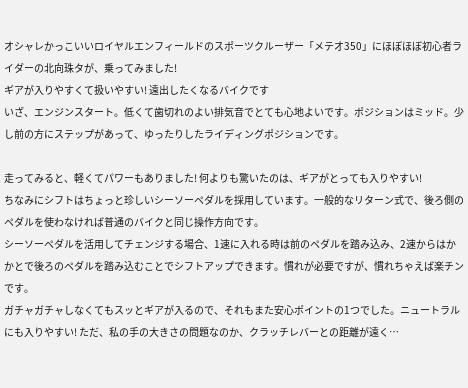オシャレかっこいいロイヤルエンフィールドのスポーツクルーザー「メテオ350」にほぼほぼ初心者ライダーの北向珠タが、乗ってみました!
ギアが入りやすくて扱いやすい! 遠出したくなるバイクです
いざ、エンジンスタート。低くて歯切れのよい排気音でとても心地よいです。ポジションはミッド。少し前の方にステップがあって、ゆったりしたライディングポジションです。

走ってみると、軽くてパワーもありました! 何よりも驚いたのは、ギアがとっても入りやすい!
ちなみにシフトはちょっと珍しいシーソーペダルを採用しています。一般的なリターン式で、後ろ側のペダルを使わなければ普通のバイクと同じ操作方向です。
シーソーペダルを活用してチェンジする場合、1速に入れる時は前のペダルを踏み込み、2速からはかかとで後ろのペダルを踏み込むことでシフトアップできます。慣れが必要ですが、慣れちゃえば楽チンです。
ガチャガチャしなくてもスッとギアが入るので、それもまた安心ポイントの1つでした。ニュートラルにも入りやすい! ただ、私の手の大きさの問題なのか、クラッチレバーとの距離が遠く…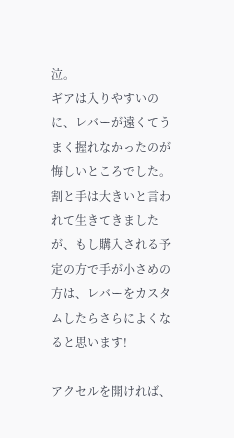泣。
ギアは入りやすいのに、レバーが遠くてうまく握れなかったのが悔しいところでした。割と手は大きいと言われて生きてきましたが、もし購入される予定の方で手が小さめの方は、レバーをカスタムしたらさらによくなると思います!

アクセルを開ければ、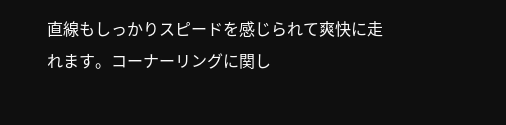直線もしっかりスピードを感じられて爽快に走れます。コーナーリングに関し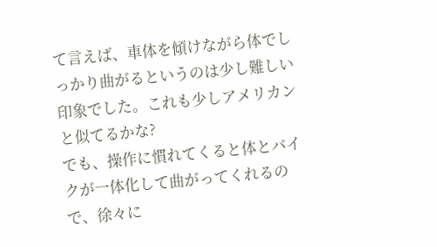て言えば、車体を傾けながら体でしっかり曲がるというのは少し難しい印象でした。これも少しアメリカンと似てるかな?
でも、操作に慣れてくると体とバイクが一体化して曲がってくれるので、徐々に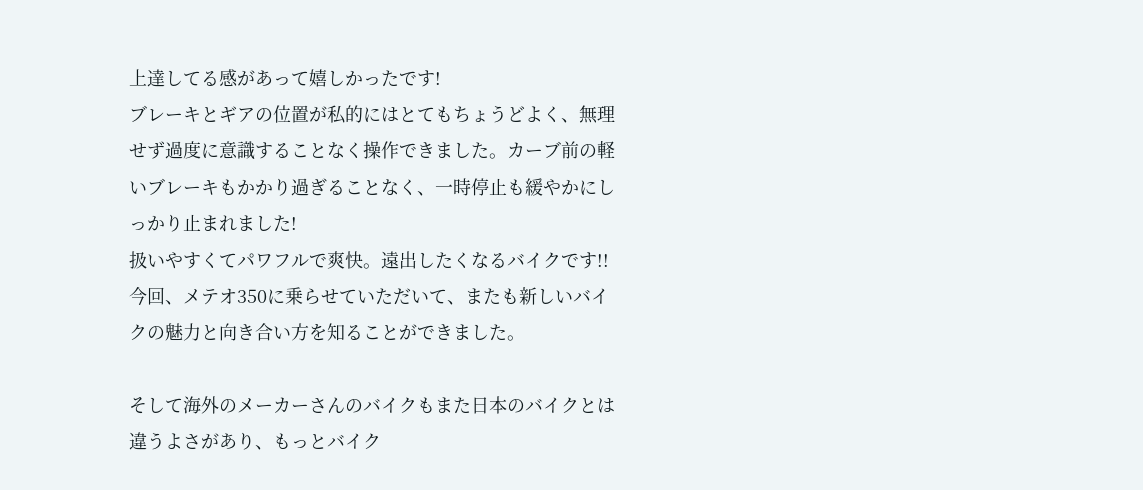上達してる感があって嬉しかったです!
ブレーキとギアの位置が私的にはとてもちょうどよく、無理せず過度に意識することなく操作できました。カーブ前の軽いブレーキもかかり過ぎることなく、一時停止も緩やかにしっかり止まれました!
扱いやすくてパワフルで爽快。遠出したくなるバイクです!!
今回、メテオ350に乗らせていただいて、またも新しいバイクの魅力と向き合い方を知ることができました。

そして海外のメーカーさんのバイクもまた日本のバイクとは違うよさがあり、もっとバイク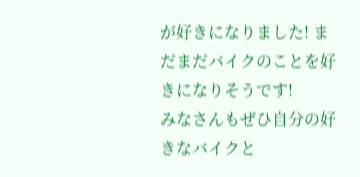が好きになりました! まだまだバイクのことを好きになりそうです!
みなさんもぜひ自分の好きなバイクと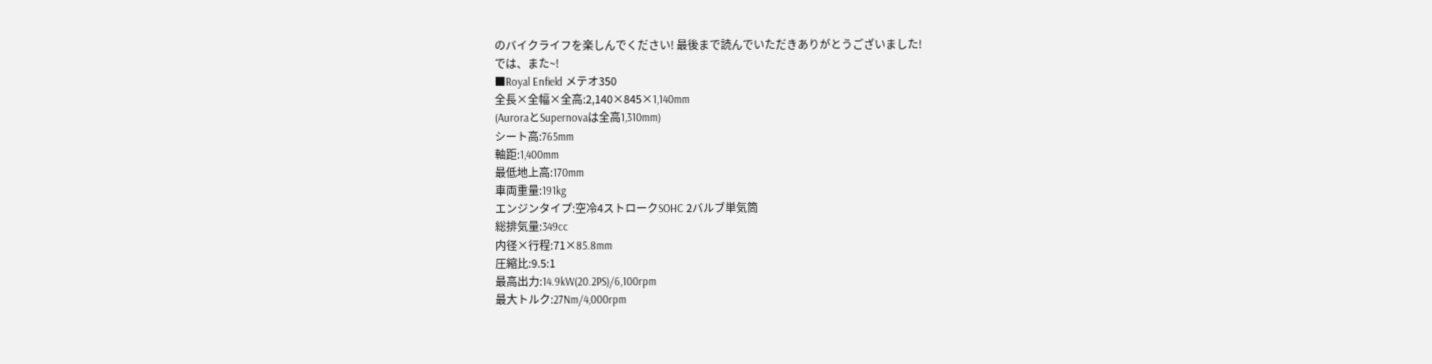のバイクライフを楽しんでください! 最後まで読んでいただきありがとうございました!
では、また~!
■Royal Enfield メテオ350
全長×全幅×全高:2,140×845×1,140mm
(AuroraとSupernovaは全高1,310mm)
シート高:765mm
軸距:1,400mm
最低地上高:170mm
車両重量:191kg
エンジンタイプ:空冷4ストロークSOHC 2バルブ単気筒
総排気量:349cc
内径×行程:71×85.8mm
圧縮比:9.5:1
最高出力:14.9kW(20.2PS)/6,100rpm
最大トルク:27Nm/4,000rpm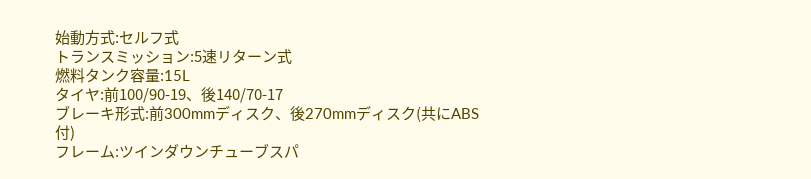始動方式:セルフ式
トランスミッション:5速リターン式
燃料タンク容量:15L
タイヤ:前100/90-19、後140/70-17
ブレーキ形式:前300mmディスク、後270mmディスク(共にABS付)
フレーム:ツインダウンチューブスパ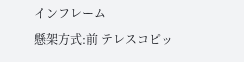インフレーム
懸架方式:前 テレスコピッ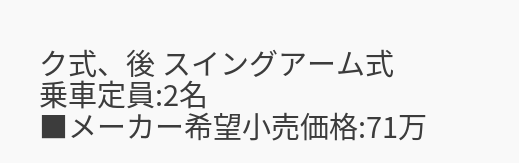ク式、後 スイングアーム式
乗車定員:2名
■メーカー希望小売価格:71万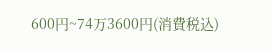600円~74万3600円(消費税込)